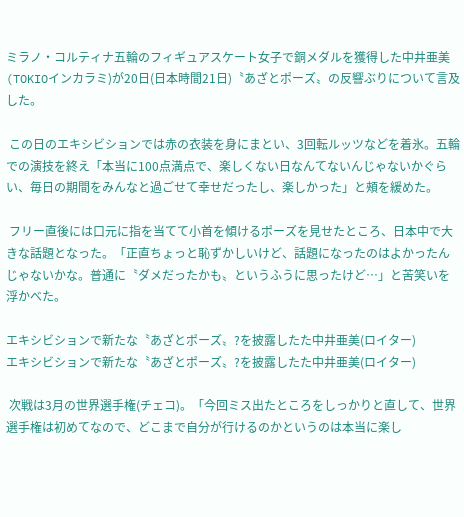ミラノ・コルティナ五輪のフィギュアスケート女子で銅メダルを獲得した中井亜美(TOKIOインカラミ)が20日(日本時間21日)〝あざとポーズ〟の反響ぶりについて言及した。

 この日のエキシビションでは赤の衣装を身にまとい、3回転ルッツなどを着氷。五輪での演技を終え「本当に100点満点で、楽しくない日なんてないんじゃないかぐらい、毎日の期間をみんなと過ごせて幸せだったし、楽しかった」と頰を緩めた。

 フリー直後には口元に指を当てて小首を傾けるポーズを見せたところ、日本中で大きな話題となった。「正直ちょっと恥ずかしいけど、話題になったのはよかったんじゃないかな。普通に〝ダメだったかも〟というふうに思ったけど…」と苦笑いを浮かべた。

エキシビションで新たな〝あざとポーズ〟?を披露したた中井亜美(ロイター)
エキシビションで新たな〝あざとポーズ〟?を披露したた中井亜美(ロイター)

 次戦は3月の世界選手権(チェコ)。「今回ミス出たところをしっかりと直して、世界選手権は初めてなので、どこまで自分が行けるのかというのは本当に楽し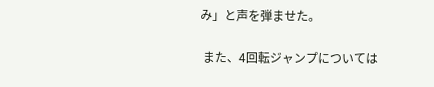み」と声を弾ませた。

 また、4回転ジャンプについては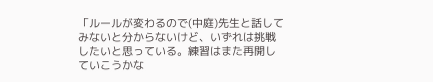「ルールが変わるので(中庭)先生と話してみないと分からないけど、いずれは挑戦したいと思っている。練習はまた再開していこうかな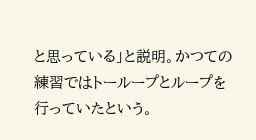と思っている」と説明。かつての練習ではトーループとループを行っていたという。